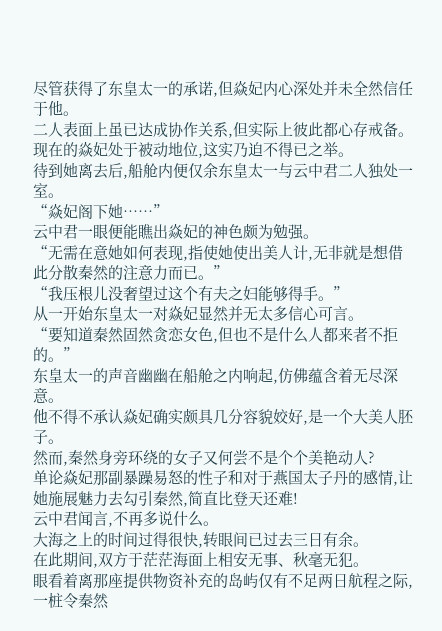尽管获得了东皇太一的承诺,但焱妃内心深处并未全然信任于他。
二人表面上虽已达成协作关系,但实际上彼此都心存戒备。
现在的焱妃处于被动地位,这实乃迫不得已之举。
待到她离去后,船舱内便仅余东皇太一与云中君二人独处一室。
“焱妃阁下她……”
云中君一眼便能瞧出焱妃的神色颇为勉强。
“无需在意她如何表现,指使她使出美人计,无非就是想借此分散秦然的注意力而已。”
“我压根儿没奢望过这个有夫之妇能够得手。”
从一开始东皇太一对焱妃显然并无太多信心可言。
“要知道秦然固然贪恋女色,但也不是什么人都来者不拒的。”
东皇太一的声音幽幽在船舱之内响起,仿佛蕴含着无尽深意。
他不得不承认焱妃确实颇具几分容貌姣好,是一个大美人胚子。
然而,秦然身旁环绕的女子又何尝不是个个美艳动人?
单论焱妃那副暴躁易怒的性子和对于燕国太子丹的感情,让她施展魅力去勾引秦然,简直比登天还难!
云中君闻言,不再多说什么。
大海之上的时间过得很快,转眼间已过去三日有余。
在此期间,双方于茫茫海面上相安无事、秋毫无犯。
眼看着离那座提供物资补充的岛屿仅有不足两日航程之际,一桩令秦然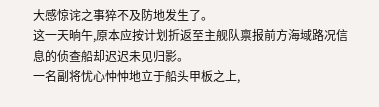大感惊诧之事猝不及防地发生了。
这一天晌午,原本应按计划折返至主舰队禀报前方海域路况信息的侦查船却迟迟未见归影。
一名副将忧心忡忡地立于船头甲板之上,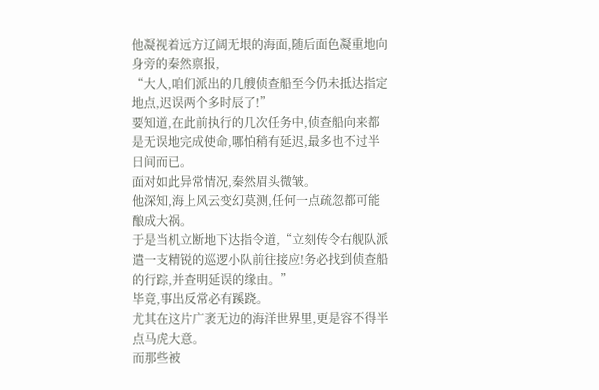他凝视着远方辽阔无垠的海面,随后面色凝重地向身旁的秦然禀报,
“大人,咱们派出的几艘侦查船至今仍未抵达指定地点,迟误两个多时辰了!”
要知道,在此前执行的几次任务中,侦查船向来都是无误地完成使命,哪怕稍有延迟,最多也不过半日间而已。
面对如此异常情况,秦然眉头微皱。
他深知,海上风云变幻莫测,任何一点疏忽都可能酿成大祸。
于是当机立断地下达指令道,“立刻传令右舰队派遣一支精锐的巡逻小队前往接应!务必找到侦查船的行踪,并查明延误的缘由。”
毕竟,事出反常必有蹊跷。
尤其在这片广袤无边的海洋世界里,更是容不得半点马虎大意。
而那些被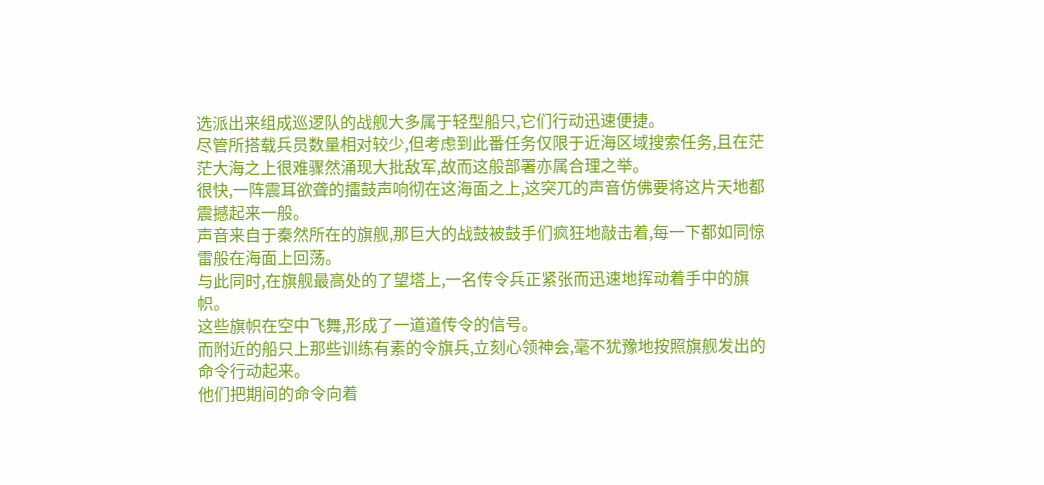选派出来组成巡逻队的战舰大多属于轻型船只,它们行动迅速便捷。
尽管所搭载兵员数量相对较少,但考虑到此番任务仅限于近海区域搜索任务,且在茫茫大海之上很难骤然涌现大批敌军,故而这般部署亦属合理之举。
很快,一阵震耳欲聋的擂鼓声响彻在这海面之上,这突兀的声音仿佛要将这片天地都震撼起来一般。
声音来自于秦然所在的旗舰,那巨大的战鼓被鼓手们疯狂地敲击着,每一下都如同惊雷般在海面上回荡。
与此同时,在旗舰最高处的了望塔上,一名传令兵正紧张而迅速地挥动着手中的旗帜。
这些旗帜在空中飞舞,形成了一道道传令的信号。
而附近的船只上那些训练有素的令旗兵,立刻心领神会,毫不犹豫地按照旗舰发出的命令行动起来。
他们把期间的命令向着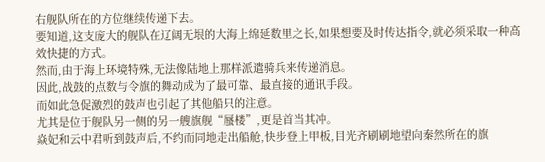右舰队所在的方位继续传递下去。
要知道,这支庞大的舰队在辽阔无垠的大海上绵延数里之长,如果想要及时传达指令,就必须采取一种高效快捷的方式。
然而,由于海上环境特殊,无法像陆地上那样派遣骑兵来传递消息。
因此,战鼓的点数与令旗的舞动成为了最可靠、最直接的通讯手段。
而如此急促激烈的鼓声也引起了其他船只的注意。
尤其是位于舰队另一侧的另一艘旗舰“蜃楼”,更是首当其冲。
焱妃和云中君听到鼓声后,不约而同地走出船舱,快步登上甲板,目光齐刷刷地望向秦然所在的旗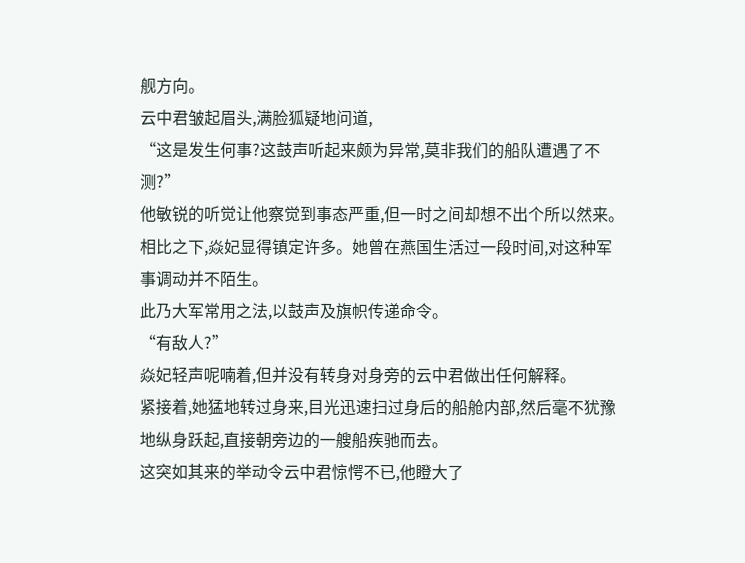舰方向。
云中君皱起眉头,满脸狐疑地问道,
“这是发生何事?这鼓声听起来颇为异常,莫非我们的船队遭遇了不测?”
他敏锐的听觉让他察觉到事态严重,但一时之间却想不出个所以然来。
相比之下,焱妃显得镇定许多。她曾在燕国生活过一段时间,对这种军事调动并不陌生。
此乃大军常用之法,以鼓声及旗帜传递命令。
“有敌人?”
焱妃轻声呢喃着,但并没有转身对身旁的云中君做出任何解释。
紧接着,她猛地转过身来,目光迅速扫过身后的船舱内部,然后毫不犹豫地纵身跃起,直接朝旁边的一艘船疾驰而去。
这突如其来的举动令云中君惊愕不已,他瞪大了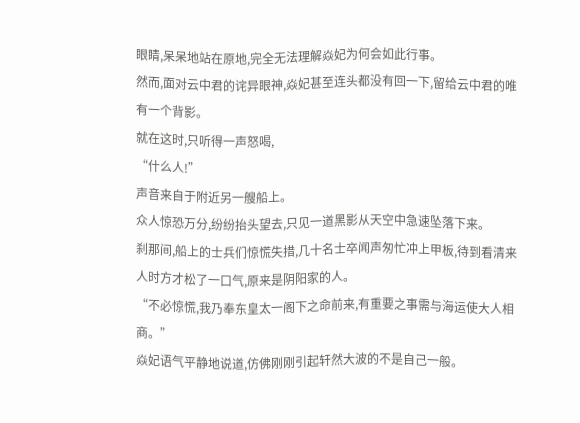眼睛,呆呆地站在原地,完全无法理解焱妃为何会如此行事。
然而,面对云中君的诧异眼神,焱妃甚至连头都没有回一下,留给云中君的唯有一个背影。
就在这时,只听得一声怒喝,
“什么人!”
声音来自于附近另一艘船上。
众人惊恐万分,纷纷抬头望去,只见一道黑影从天空中急速坠落下来。
刹那间,船上的士兵们惊慌失措,几十名士卒闻声匆忙冲上甲板,待到看清来人时方才松了一口气,原来是阴阳家的人。
“不必惊慌,我乃奉东皇太一阁下之命前来,有重要之事需与海运使大人相商。”
焱妃语气平静地说道,仿佛刚刚引起轩然大波的不是自己一般。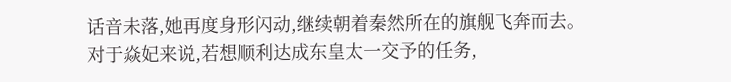话音未落,她再度身形闪动,继续朝着秦然所在的旗舰飞奔而去。
对于焱妃来说,若想顺利达成东皇太一交予的任务,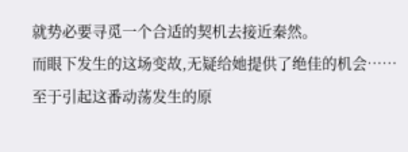就势必要寻觅一个合适的契机去接近秦然。
而眼下发生的这场变故,无疑给她提供了绝佳的机会……
至于引起这番动荡发生的原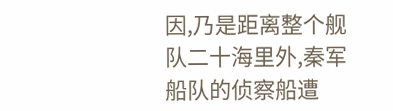因,乃是距离整个舰队二十海里外,秦军船队的侦察船遭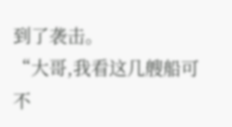到了袭击。
“大哥,我看这几艘船可不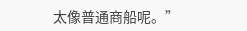太像普通商船呢。”